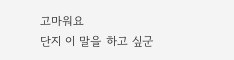고마워요
단지 이 말을 하고 싶군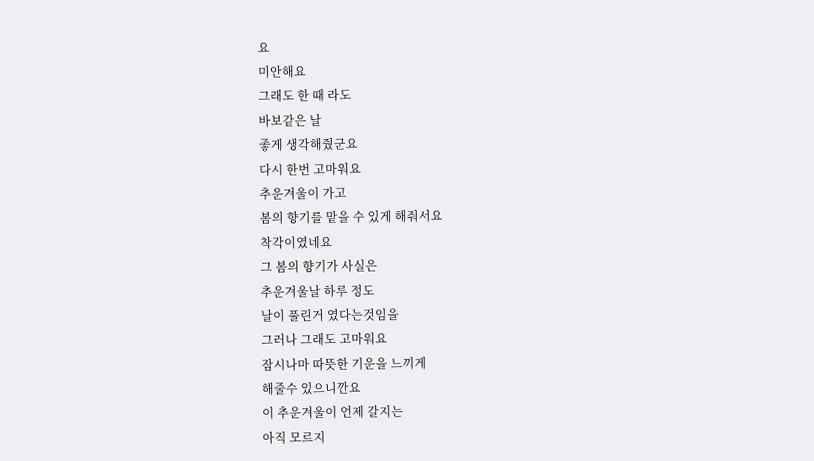요
미안해요
그래도 한 때 라도
바보같은 날
좋게 생각해줬군요
다시 한번 고마워요
추운겨울이 가고
봄의 향기를 맡을 수 있게 해줘서요
착각이였네요
그 봄의 향기가 사실은
추운겨울날 하루 정도
날이 풀린거 였다는것임을
그러나 그래도 고마워요
잠시나마 따뜻한 기운을 느끼게
해줄수 있으니깐요
이 추운겨울이 언제 갈지는
아직 모르지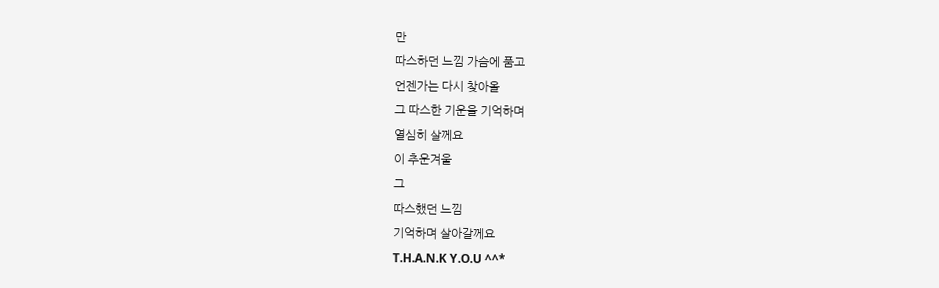만
따스하던 느낌 가슴에 품고
언젠가는 다시 찾아올
그 따스한 기운을 기억하며
열심히 살께요
이 추운겨울
그
따스했던 느낌
기억하며 살아갈께요
T.H.A.N.K Y.O.U ^^*